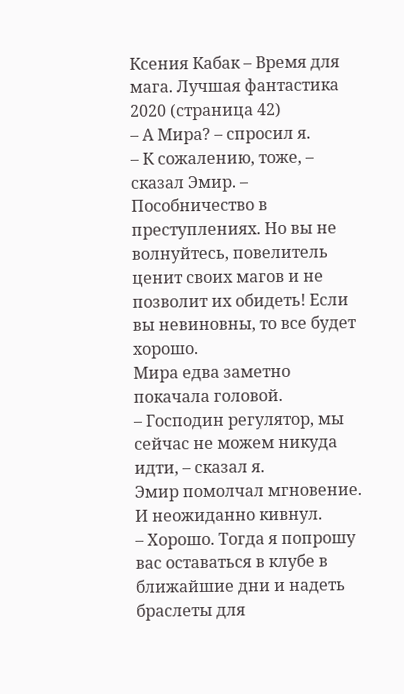Ксения Кабак – Время для мага. Лучшая фантастика 2020 (страница 42)
– А Мира? – спросил я.
– К сожалению, тоже, – сказал Эмир. – Пособничество в преступлениях. Но вы не волнуйтесь, повелитель ценит своих магов и не позволит их обидеть! Если вы невиновны, то все будет хорошо.
Мира едва заметно покачала головой.
– Господин регулятор, мы сейчас не можем никуда идти, – сказал я.
Эмир помолчал мгновение. И неожиданно кивнул.
– Хорошо. Тогда я попрошу вас оставаться в клубе в ближайшие дни и надеть браслеты для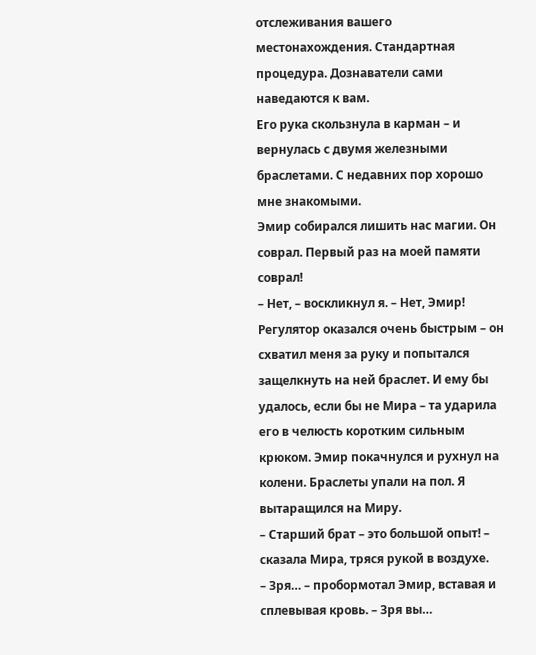отслеживания вашего местонахождения. Стандартная процедура. Дознаватели сами наведаются к вам.
Его рука скользнула в карман – и вернулась с двумя железными браслетами. С недавних пор хорошо мне знакомыми.
Эмир собирался лишить нас магии. Он соврал. Первый раз на моей памяти соврал!
– Нет, – воскликнул я. – Нет, Эмир!
Регулятор оказался очень быстрым – он схватил меня за руку и попытался защелкнуть на ней браслет. И ему бы удалось, если бы не Мира – та ударила его в челюсть коротким сильным крюком. Эмир покачнулся и рухнул на колени. Браслеты упали на пол. Я вытаращился на Миру.
– Старший брат – это большой опыт! – сказала Мира, тряся рукой в воздухе.
– Зря… – пробормотал Эмир, вставая и сплевывая кровь. – Зря вы…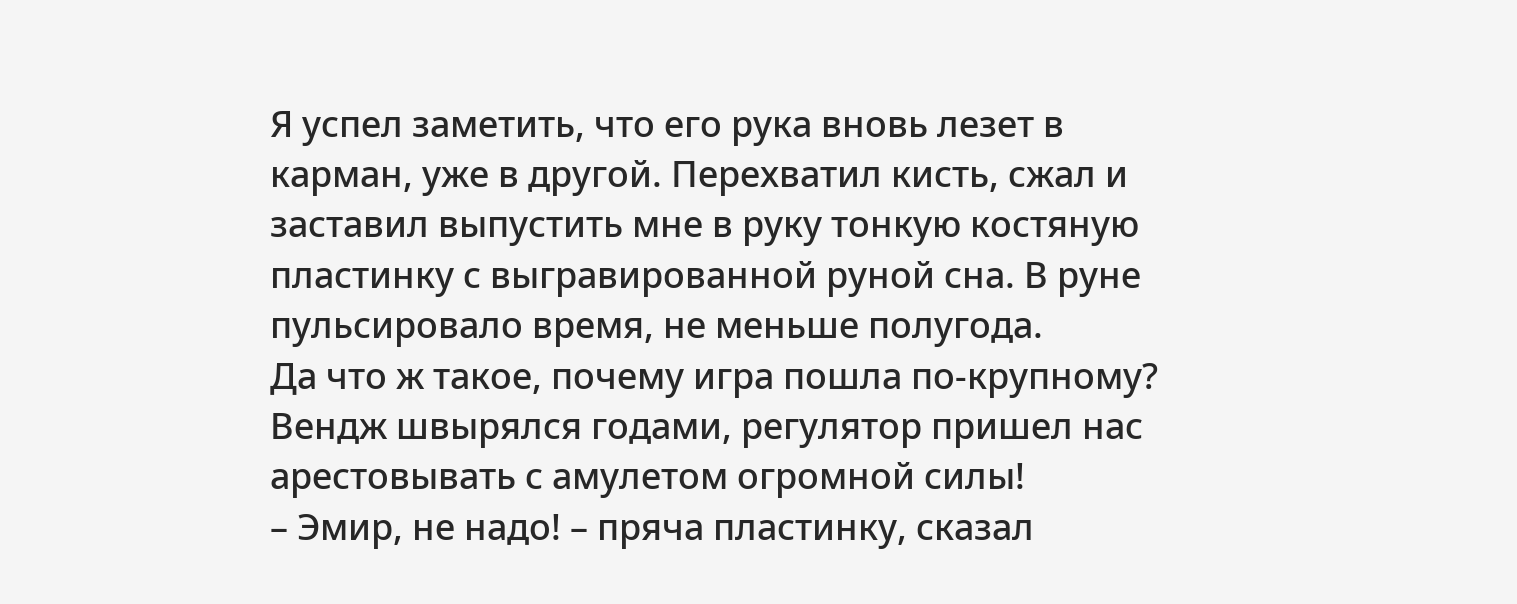Я успел заметить, что его рука вновь лезет в карман, уже в другой. Перехватил кисть, сжал и заставил выпустить мне в руку тонкую костяную пластинку с выгравированной руной сна. В руне пульсировало время, не меньше полугода.
Да что ж такое, почему игра пошла по-крупному? Вендж швырялся годами, регулятор пришел нас арестовывать с амулетом огромной силы!
– Эмир, не надо! – пряча пластинку, сказал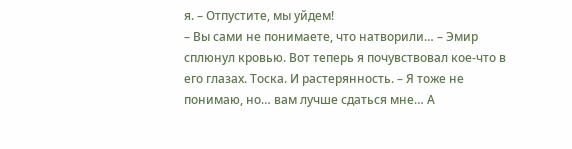я. – Отпустите, мы уйдем!
– Вы сами не понимаете, что натворили… – Эмир сплюнул кровью. Вот теперь я почувствовал кое-что в его глазах. Тоска. И растерянность. – Я тоже не понимаю, но… вам лучше сдаться мне… А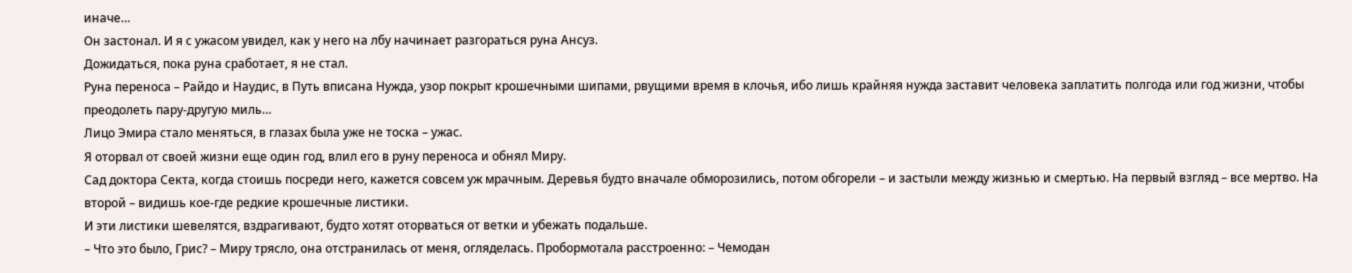иначе…
Он застонал. И я с ужасом увидел, как у него на лбу начинает разгораться руна Ансуз.
Дожидаться, пока руна сработает, я не стал.
Руна переноса – Райдо и Наудис, в Путь вписана Нужда, узор покрыт крошечными шипами, рвущими время в клочья, ибо лишь крайняя нужда заставит человека заплатить полгода или год жизни, чтобы преодолеть пару-другую миль…
Лицо Эмира стало меняться, в глазах была уже не тоска – ужас.
Я оторвал от своей жизни еще один год, влил его в руну переноса и обнял Миру.
Сад доктора Секта, когда стоишь посреди него, кажется совсем уж мрачным. Деревья будто вначале обморозились, потом обгорели – и застыли между жизнью и смертью. На первый взгляд – все мертво. На второй – видишь кое-где редкие крошечные листики.
И эти листики шевелятся, вздрагивают, будто хотят оторваться от ветки и убежать подальше.
– Что это было, Грис? – Миру трясло, она отстранилась от меня, огляделась. Пробормотала расстроенно: – Чемодан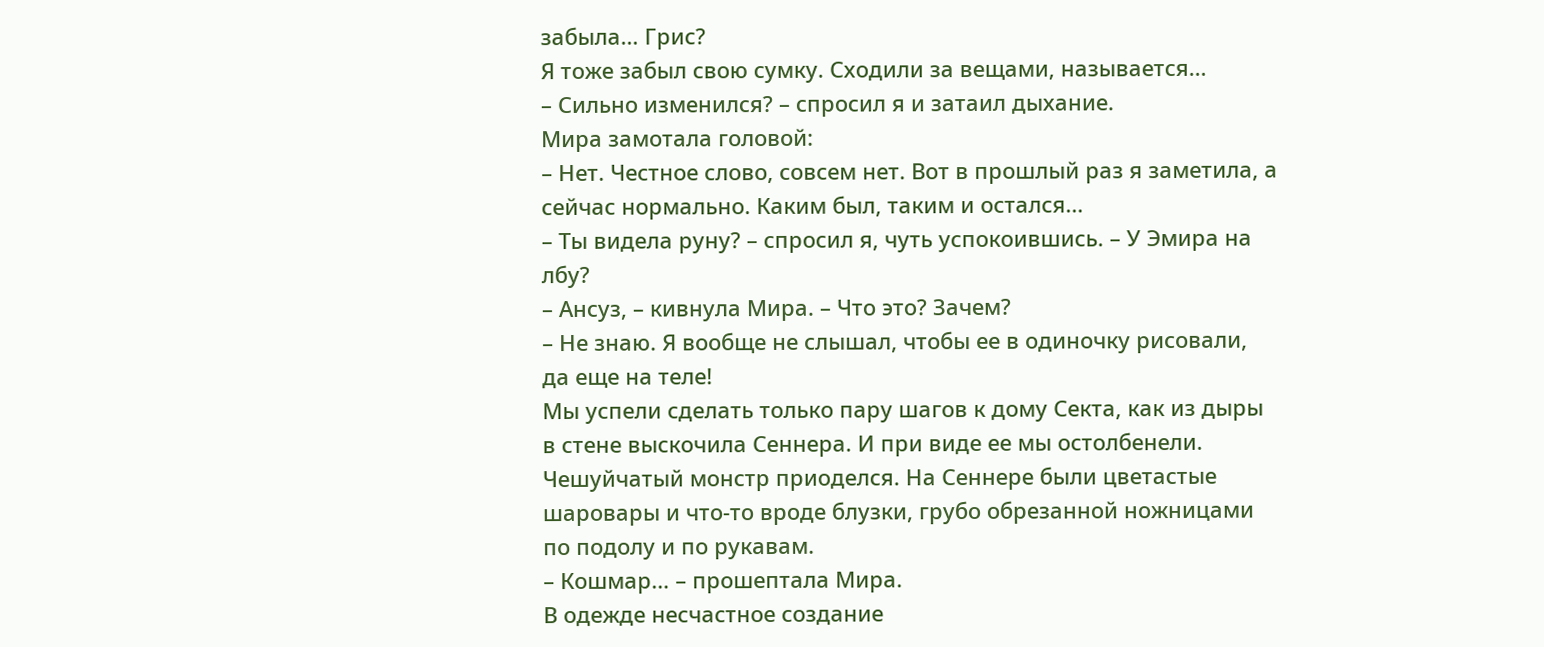забыла… Грис?
Я тоже забыл свою сумку. Сходили за вещами, называется…
– Сильно изменился? – спросил я и затаил дыхание.
Мира замотала головой:
– Нет. Честное слово, совсем нет. Вот в прошлый раз я заметила, а сейчас нормально. Каким был, таким и остался…
– Ты видела руну? – спросил я, чуть успокоившись. – У Эмира на лбу?
– Ансуз, – кивнула Мира. – Что это? Зачем?
– Не знаю. Я вообще не слышал, чтобы ее в одиночку рисовали, да еще на теле!
Мы успели сделать только пару шагов к дому Секта, как из дыры в стене выскочила Сеннера. И при виде ее мы остолбенели.
Чешуйчатый монстр приоделся. На Сеннере были цветастые шаровары и что-то вроде блузки, грубо обрезанной ножницами по подолу и по рукавам.
– Кошмар… – прошептала Мира.
В одежде несчастное создание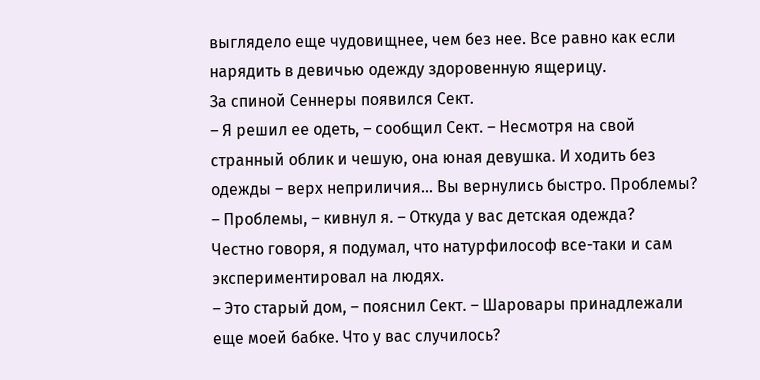выглядело еще чудовищнее, чем без нее. Все равно как если нарядить в девичью одежду здоровенную ящерицу.
За спиной Сеннеры появился Сект.
– Я решил ее одеть, – сообщил Сект. – Несмотря на свой странный облик и чешую, она юная девушка. И ходить без одежды – верх неприличия… Вы вернулись быстро. Проблемы?
– Проблемы, – кивнул я. – Откуда у вас детская одежда?
Честно говоря, я подумал, что натурфилософ все-таки и сам экспериментировал на людях.
– Это старый дом, – пояснил Сект. – Шаровары принадлежали еще моей бабке. Что у вас случилось?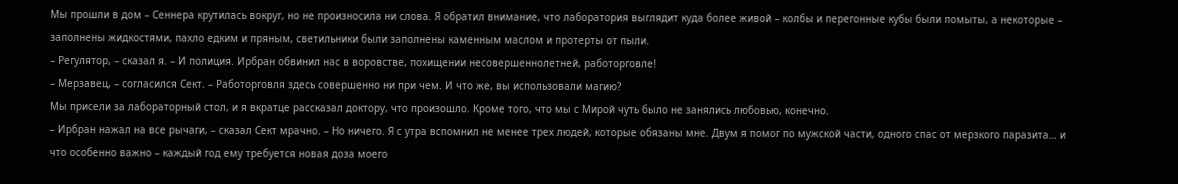Мы прошли в дом – Сеннера крутилась вокруг, но не произносила ни слова. Я обратил внимание, что лаборатория выглядит куда более живой – колбы и перегонные кубы были помыты, а некоторые – заполнены жидкостями, пахло едким и пряным, светильники были заполнены каменным маслом и протерты от пыли.
– Регулятор, – сказал я. – И полиция. Ирбран обвинил нас в воровстве, похищении несовершеннолетней, работорговле!
– Мерзавец, – согласился Сект. – Работорговля здесь совершенно ни при чем. И что же, вы использовали магию?
Мы присели за лабораторный стол, и я вкратце рассказал доктору, что произошло. Кроме того, что мы с Мирой чуть было не занялись любовью, конечно.
– Ирбран нажал на все рычаги, – сказал Сект мрачно. – Но ничего. Я с утра вспомнил не менее трех людей, которые обязаны мне. Двум я помог по мужской части, одного спас от мерзкого паразита… и что особенно важно – каждый год ему требуется новая доза моего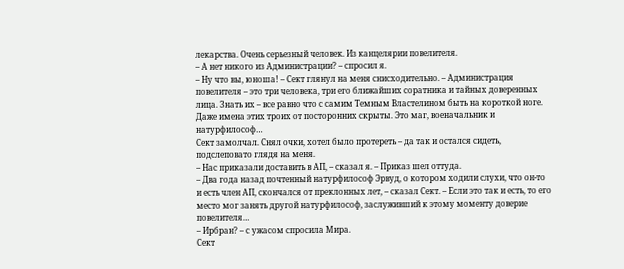лекарства. Очень серьезный человек. Из канцелярии повелителя.
– А нет никого из Администрации? – спросил я.
– Ну что вы, юноша! – Сект глянул на меня снисходительно. – Администрация повелителя – это три человека, три его ближайших соратника и тайных доверенных лица. Знать их – все равно что с самим Темным Властелином быть на короткой ноге. Даже имена этих троих от посторонних скрыты. Это маг, военачальник и натурфилософ…
Сект замолчал. Снял очки, хотел было протереть – да так и остался сидеть, подслеповато глядя на меня.
– Нас приказали доставить в АП, – сказал я. – Приказ шел оттуда.
– Два года назад почтенный натурфилософ Эрвуд, о котором ходили слухи, что он-то и есть член АП, скончался от преклонных лет, – сказал Сект. – Если это так и есть, то его место мог занять другой натурфилософ, заслуживший к этому моменту доверие повелителя…
– Ирбран? – с ужасом спросила Мира.
Сект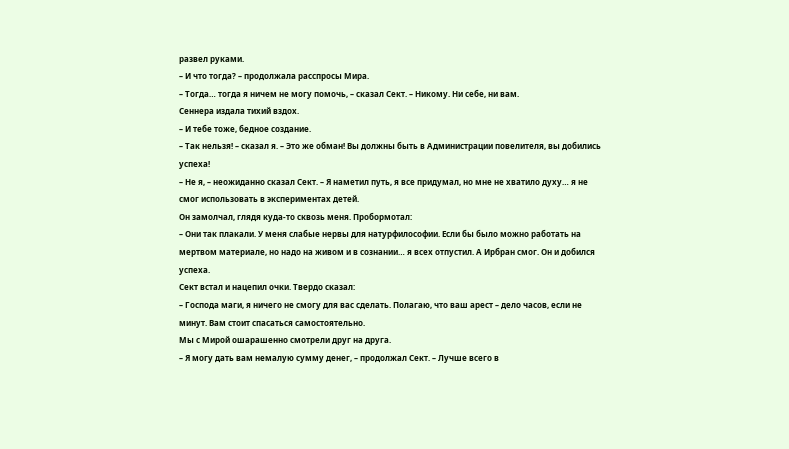развел руками.
– И что тогда? – продолжала расспросы Мира.
– Тогда… тогда я ничем не могу помочь, – сказал Сект. – Никому. Ни себе, ни вам.
Сеннера издала тихий вздох.
– И тебе тоже, бедное создание.
– Так нельзя! – сказал я. – Это же обман! Вы должны быть в Администрации повелителя, вы добились успеха!
– Не я, – неожиданно сказал Сект. – Я наметил путь, я все придумал, но мне не хватило духу… я не смог использовать в экспериментах детей.
Он замолчал, глядя куда-то сквозь меня. Пробормотал:
– Они так плакали. У меня слабые нервы для натурфилософии. Если бы было можно работать на мертвом материале, но надо на живом и в сознании… я всех отпустил. А Ирбран смог. Он и добился успеха.
Сект встал и нацепил очки. Твердо сказал:
– Господа маги, я ничего не смогу для вас сделать. Полагаю, что ваш арест – дело часов, если не минут. Вам стоит спасаться самостоятельно.
Мы с Мирой ошарашенно смотрели друг на друга.
– Я могу дать вам немалую сумму денег, – продолжал Сект. – Лучше всего в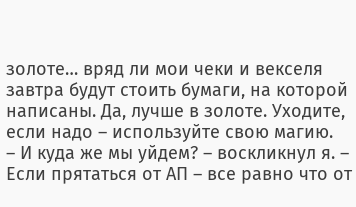золоте… вряд ли мои чеки и векселя завтра будут стоить бумаги, на которой написаны. Да, лучше в золоте. Уходите, если надо – используйте свою магию.
– И куда же мы уйдем? – воскликнул я. – Если прятаться от АП – все равно что от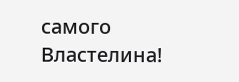самого Властелина!